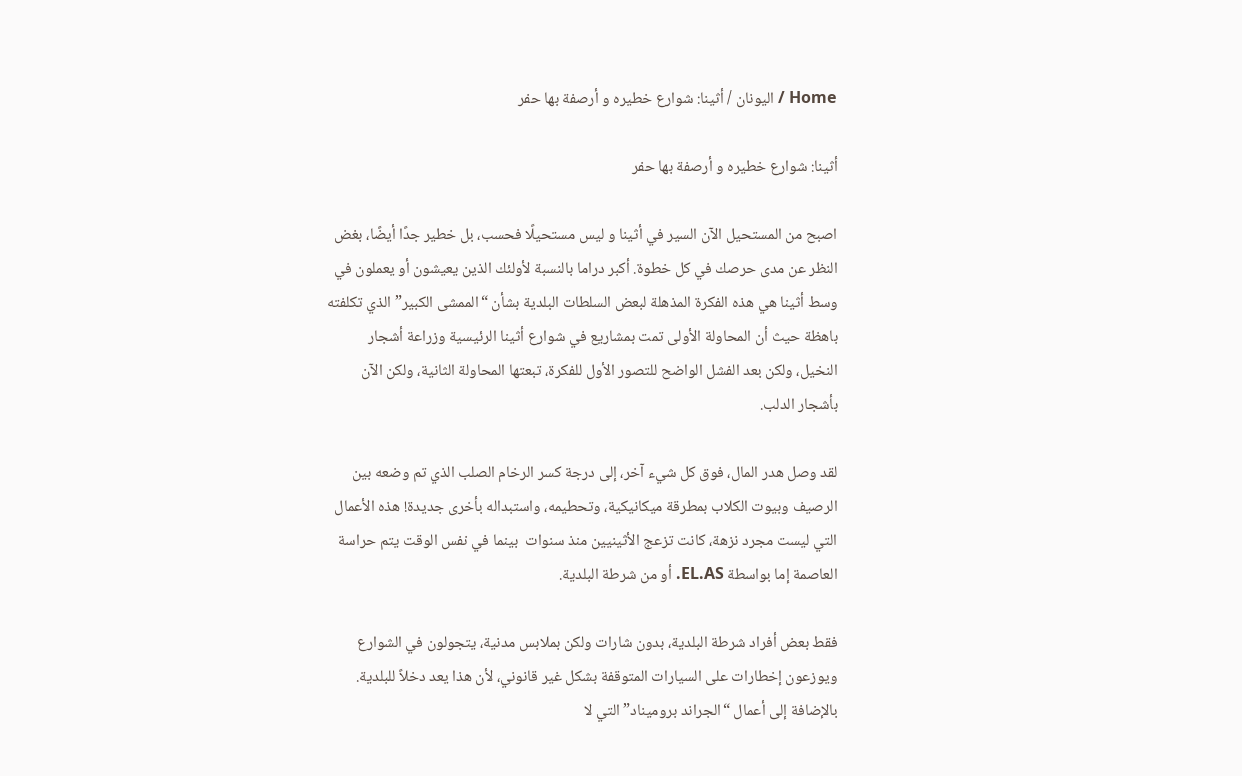Home / اليونان / أثينا: شوارع خطيره و أرصفة بها حفر

أثينا: شوارع خطيره و أرصفة بها حفر

اصبح من المستحيل الآن السير في أثينا و ليس مستحيلًا فحسب، بل خطير جدًا أيضًا، بغض النظر عن مدى حرصك في كل خطوة. أكبر دراما بالنسبة لأولئك الذين يعيشون أو يعملون في وسط أثينا هي هذه الفكرة المذهلة لبعض السلطات البلدية بشأن “الممشى الكبير” الذي تكلفته باهظة حيث أن المحاولة الأولى تمت بمشاريع في شوارع أثينا الرئيسية وزراعة أشجار النخيل، ولكن بعد الفشل الواضح للتصور الأول للفكرة، تبعتها المحاولة الثانية، ولكن الآن بأشجار الدلب.

لقد وصل هدر المال، فوق كل شيء آخر، إلى درجة كسر الرخام الصلب الذي تم وضعه بين الرصيف وبيوت الكلاب بمطرقة ميكانيكية، وتحطيمه، واستبداله بأخرى جديدة! هذه الأعمال التي ليست مجرد نزهة، كانت تزعج الأثينيين منذ سنوات  بينما في نفس الوقت يتم حراسة العاصمة إما بواسطة EL.AS. أو من شرطة البلدية.

فقط بعض أفراد شرطة البلدية، بدون شارات ولكن بملابس مدنية، يتجولون في الشوارع ويوزعون إخطارات على السيارات المتوقفة بشكل غير قانوني، لأن هذا يعد دخلاً للبلدية. بالإضافة إلى أعمال “الجراند بروميناد” التي لا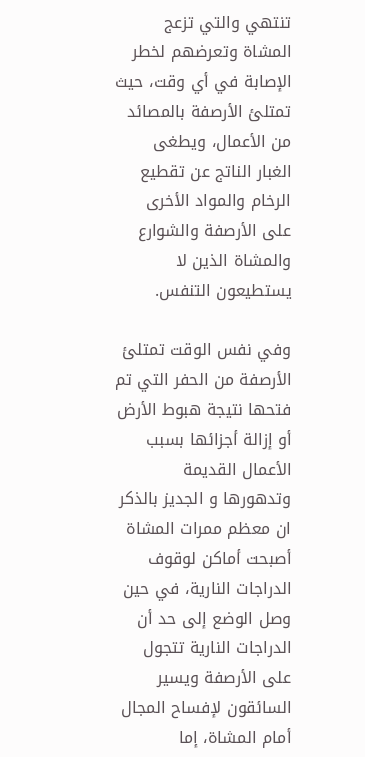تنتهي والتي تزعج المشاة وتعرضهم لخطر الإصابة في أي وقت، حيث تمتلئ الأرصفة بالمصائد من الأعمال، ويطغى الغبار الناتج عن تقطيع الرخام والمواد الأخرى على الأرصفة والشوارع والمشاة الذين لا يستطيعون التنفس.

وفي نفس الوقت تمتلئ الأرصفة من الحفر التي تم فتحها نتيجة هبوط الأرض أو إزالة أجزائها بسبب الأعمال القديمة وتدهورها و الجديز بالذكر ان معظم ممرات المشاة أصبحت أماكن لوقوف الدراجات النارية، في حين وصل الوضع إلى حد أن الدراجات النارية تتجول على الأرصفة ويسير السائقون لإفساح المجال أمام المشاة، إما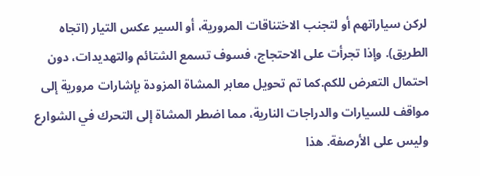لركن سياراتهم أو لتجنب الاختناقات المرورية، أو السير عكس التيار (اتجاه الطريق). وإذا تجرأت على الاحتجاج، فسوف تسمع الشتائم والتهديدات، دون احتمال التعرض للكم.كما تم تحويل معابر المشاة المزودة بإشارات مرورية إلى مواقف للسيارات والدراجات النارية، مما اضطر المشاة إلى التحرك في الشوارع وليس على الأرصفة. هذا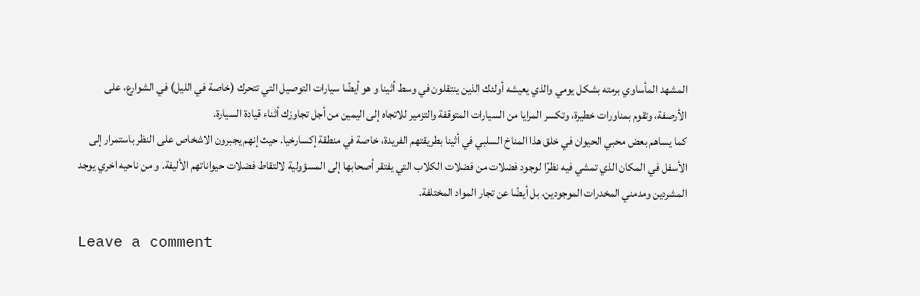المشهد المأساوي برمته بشكل يومي والذي يعيشه أولئك الذين ينتقلون في وسط أثينا و هو أيضًا سيارات التوصيل التي تتحرك (خاصة في الليل) في الشوارع، على الأرصفة، وتقوم بمناورات خطيرة، وتكسر المرايا من السيارات المتوقفة والتزمير للاتجاه إلى اليمين من أجل تجاوزك أثناء قيادة السيارة.
كما يساهم بعض محبي الحيوان في خلق هذا المناخ السلبي في أثينا بطريقتهم الفريدة، خاصة في منطقة إكسارخيا. حيث إنهم يجبرون الاشخاص على النظر باستمرار إلى الأسفل في المكان الذي تمشي فيه نظرًا لوجود فضلات من فضلات الكلاب التي يفتقر أصحابها إلى المسؤولية لالتقاط فضلات حيواناتهم الأليفة. و من ناحيه اخري يوجد المشردين ومدمني المخدرات الموجودين، بل أيضًا عن تجار المواد المختلفة.

Leave a comment